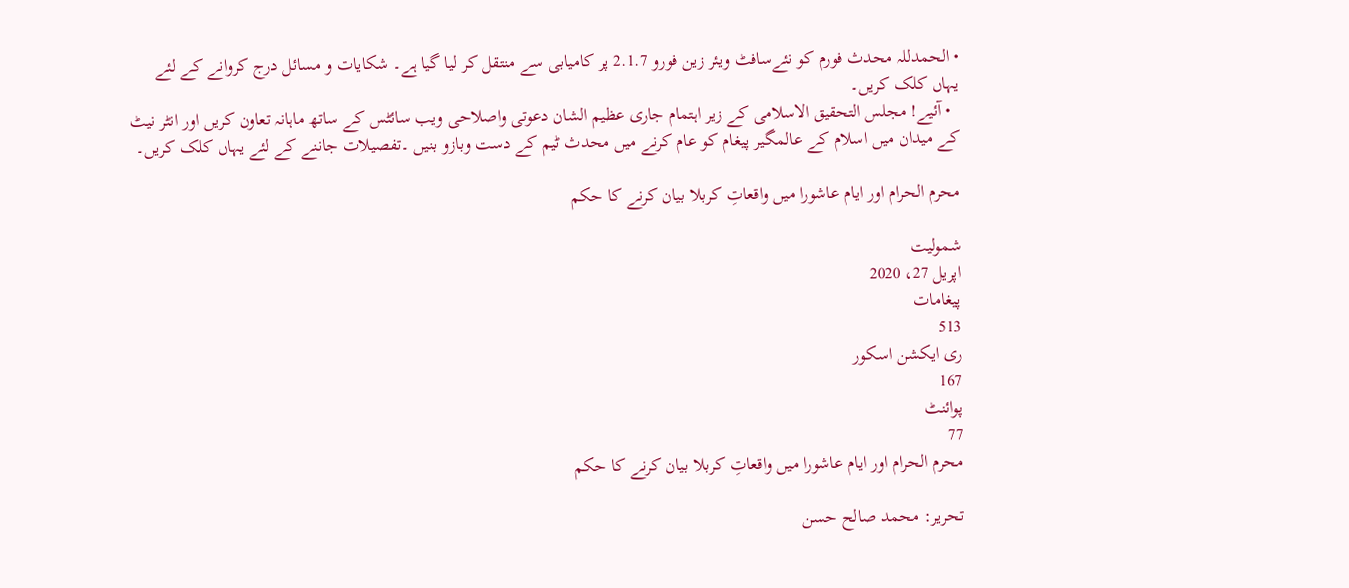• الحمدللہ محدث فورم کو نئےسافٹ ویئر زین فورو 2.1.7 پر کامیابی سے منتقل کر لیا گیا ہے۔ شکایات و مسائل درج کروانے کے لئے یہاں کلک کریں۔
  • آئیے! مجلس التحقیق الاسلامی کے زیر اہتمام جاری عظیم الشان دعوتی واصلاحی ویب سائٹس کے ساتھ ماہانہ تعاون کریں اور انٹر نیٹ کے میدان میں اسلام کے عالمگیر پیغام کو عام کرنے میں محدث ٹیم کے دست وبازو بنیں ۔تفصیلات جاننے کے لئے یہاں کلک کریں۔

محرم الحرام اور ایام عاشورا میں واقعاتِ کربلا بیان کرنے کا حکم

شمولیت
اپریل 27، 2020
پیغامات
513
ری ایکشن اسکور
167
پوائنٹ
77
محرم الحرام اور ایام عاشورا میں واقعاتِ کربلا بیان کرنے کا حکم

تحریر: محمد صالح حسن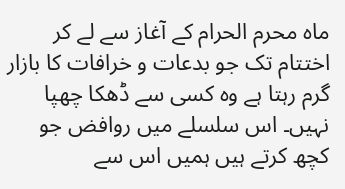ماہ محرم الحرام کے آغاز سے لے کر اختتام تک جو بدعات و خرافات کا بازار گرم رہتا ہے وہ کسی سے ڈھکا چھپا نہیں۔ اس سلسلے میں روافض جو کچھ کرتے ہیں ہمیں اس سے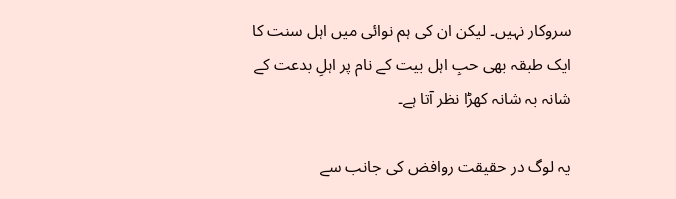سروکار نہیں۔ لیکن ان کی ہم نوائی میں اہل سنت کا ایک طبقہ بھی حبِ اہل بیت کے نام پر اہلِ بدعت کے شانہ بہ شانہ کھڑا نظر آتا ہے۔

یہ لوگ در حقیقت روافض کی جانب سے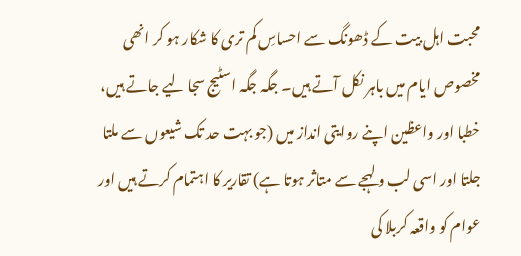محبت اہل بیت کے ڈھونگ سے احساسِ کم تری کا شکار ہو کر انھی مخصوص ایام میں باہر نکل آتے ہیں۔ جگہ جگہ اسٹیج سجا لیے جاتے ہیں، خطبا اور واعظین اپنے روایتی انداز میں (جو بہت حد تک شیعوں سے ملتا جلتا اور اسی لب و لہجے سے متاثر ہوتا ہے) تقاریر کا اہتمام کرتے ہیں اور عوام کو واقعہ کربلا کی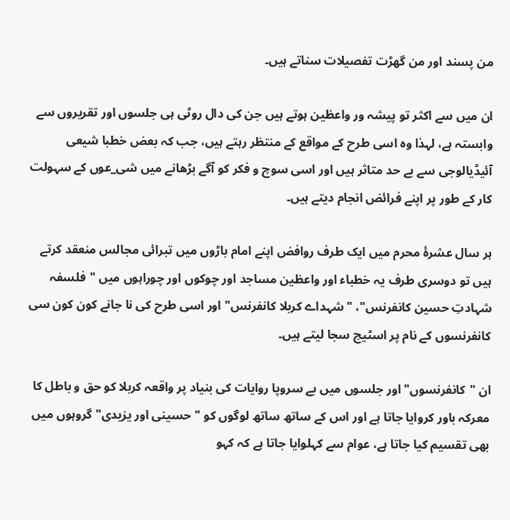من پسند اور من گھڑت تفصیلات سناتے ہیں۔

ان میں سے اکثر تو پیشہ ور واعظین ہوتے ہیں جن کی دال روٹی ہی جلسوں اور تقریروں سے وابستہ ہے، لہذا وہ اسی طرح کے مواقع کے منتظر رہتے ہیں، جب کہ بعض خطبا شیعی آئیڈیالوجی سے بے حد متاثر ہیں اور اسی سوچ و فکر کو آگے بڑھانے میں شی_عوں کے سہولت کار کے طور پر اپنے فرائض انجام دیتے ہیں۔

ہر سال عشرۂ محرم میں ایک طرف روافض اپنے امام باڑوں میں تبرائی مجالس منعقد کرتے ہیں تو دوسری طرف یہ خطباء اور واعظین مساجد اور چوکوں اور چوراہوں میں "فلسفہ شہادتِ حسین کانفرنس"، "شہداے کربلا کانفرنس" اور اسی طرح کی نا جانے کون کون سی کانفرنسوں کے نام پر اسٹیج سجا لیتے ہیں۔

ان "کانفرنسوں" اور جلسوں میں بے سروپا روایات کی بنیاد پر واقعہ کربلا کو حق و باطل کا معرکہ باور کروایا جاتا ہے اور اس کے ساتھ ساتھ لوگوں کو "حسینی اور یزیدی" گروہوں میں بھی تقسیم کیا جاتا ہے، عوام سے کہلوایا جاتا ہے کہ کہو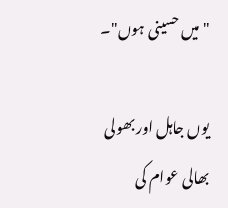"میں حسینی ہوں"۔

یوں جاہل اور بھولی بھالی عوام کی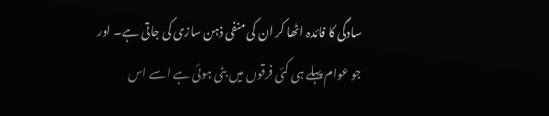سادگی کا فائدہ اٹھا کر ان کی منفی ذہن سازی کی جاتی ہے۔ اور جو عوام پہلے ہی کئی فرقوں میں بٹی ہوئی ہے اسے اس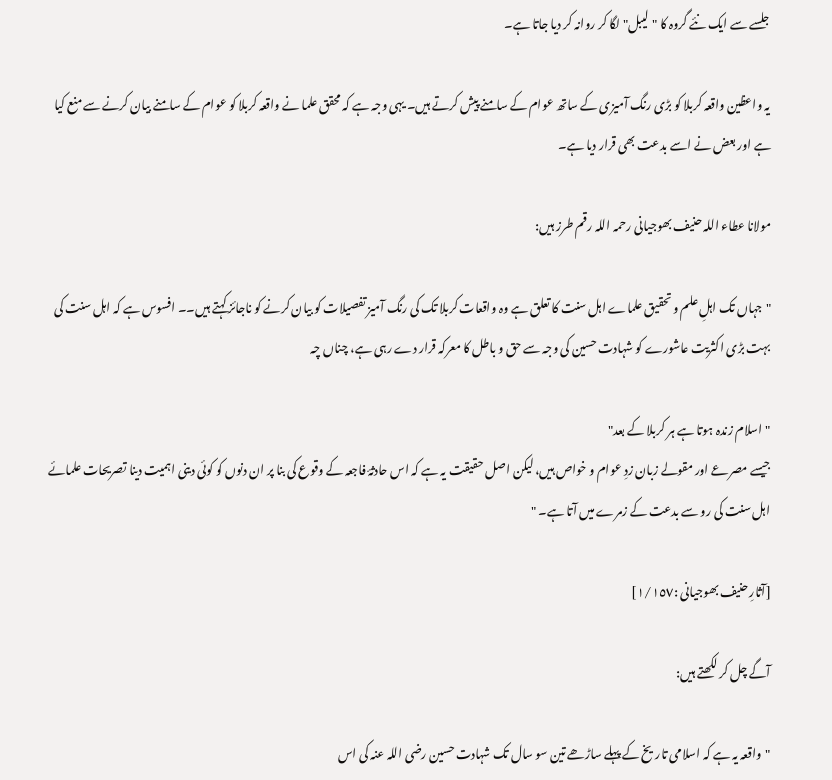جلسے سے ایک نئے گروہ کا "لیبل" لگا کر روانہ کر دیا جاتا ہے۔

یہ واعظین واقعہ کربلا کو بڑی رنگ آمیزی کے ساتھ عوام کے سامنے پیش کرتے ہیں۔ یہی وجہ ہے کہ محقق علما نے واقعہ کربلا کو عوام کے سامنے بیان کرنے سے منع کیا ہے اور بعض نے اسے بدعت بھی قرار دیا ہے۔

مولانا عطاء اللہ حنیف بھوجیانی رحمہ اللہ رقم طرز ہیں:

"جہاں تک اہلِ علم و تحقیق علماے اہل سنت کا تعلق ہے وہ واقعات کربلا تک کی رنگ آمیز تفصیلات کو بیان کرنے کو ناجائز کہتے ہیں۔۔ افسوس ہے کہ اہل سنت کی بہت بڑی اکثریت عاشورے کو شہادت حسین کی وجہ سے حق و باطل کا معرکہ قرار دے رہی ہے، چناں چہ

"اسلام زندہ ہوتا ہے ہر کربلا کے بعد"
جیسے مصرعے اور مقولے زبان زدِ عوام و خواص ہیں، لیکن اصل حقیقت یہ ہے کہ اس حادثۂ فاجعہ کے وقوع کی بنا پر ان دنوں کو کوئی دینی اہمیت دینا تصریحات علمائے اہل سنت کی رو سے بدعت کے زمرے میں آتا ہے۔ "

[آثارِ حنیف بھوجیانی :١/١٥٧]

آگے چل کر لکھتے ہیں:

"واقعہ یہ ہے کہ اسلامی تاریخ کے پہلے ساڑھے تین سو سال تک شہادت حسین رضی اللہ عنہ کی اس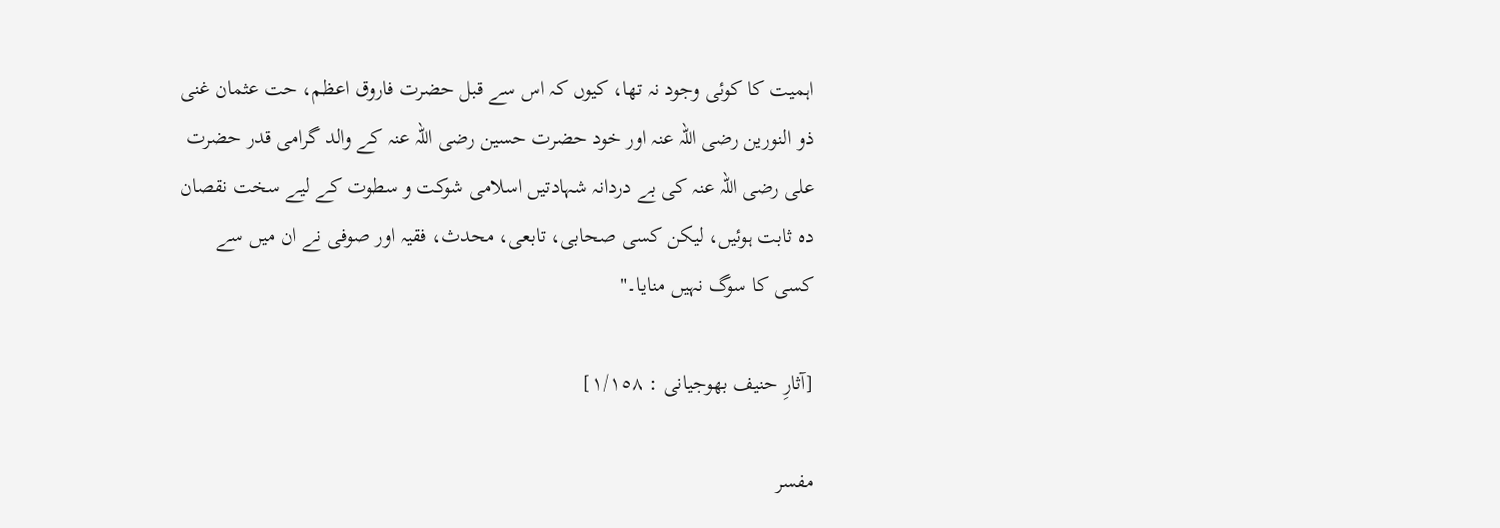اہمیت کا کوئی وجود نہ تھا، کیوں کہ اس سے قبل حضرت فاروق اعظم، حت عثمان غنی ذو النورین رضی اللہ عنہ اور خود حضرت حسین رضی اللہ عنہ کے والد گرامی قدر حضرت علی رضی اللہ عنہ کی بے دردانہ شہادتیں اسلامی شوکت و سطوت کے لیے سخت نقصان دہ ثابت ہوئیں، لیکن کسی صحابی، تابعی، محدث، فقیہ اور صوفی نے ان میں سے کسی کا سوگ نہیں منایا۔"

[آثارِ حنیف بھوجیانی : ١/١٥٨]

مفسر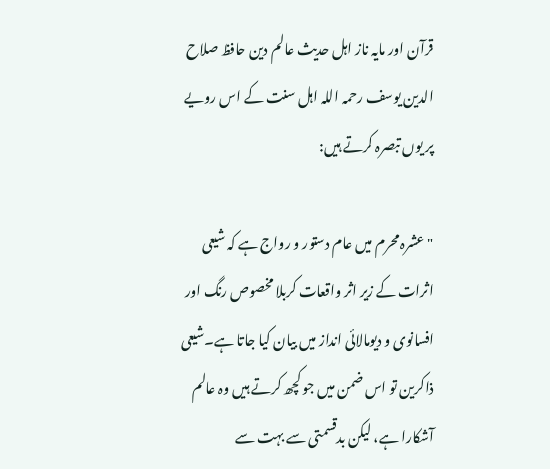قرآن اور مایہ ناز اہل حدیث عالم دین حافظ صلاح الدین یوسف رحمہ اللہ اہل سنت کے اس رویے پر یوں تبصرہ کرتے ہیں:

"عشرہ محرم میں عام دستور و رواج ہے کہ شیعی اثرات کے زیر اثر واقعات کربلا مخصوص رنگ اور افسانوی و دیومالائی انداز میں بیان کیا جاتا ہے۔شیعی ذاکرین تو اس ضمن میں جو کچھ کرتے ہیں وہ عالم آشکارا ہے، لیکن بدقسمتی سے بہت سے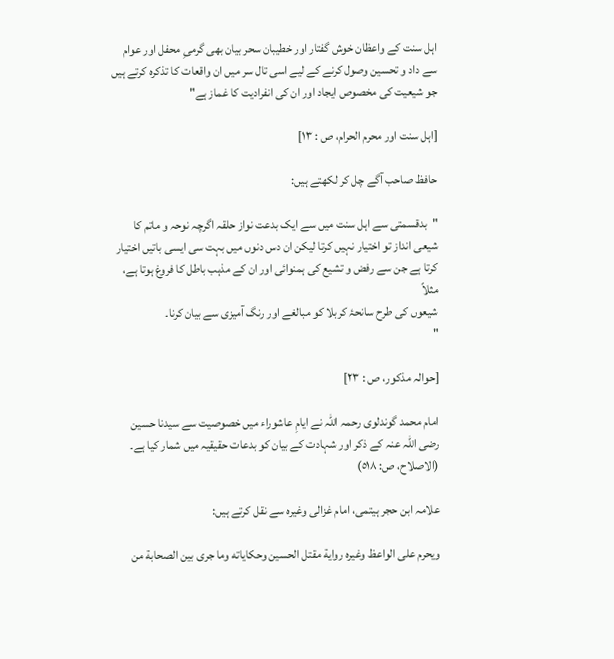اہل سنت کے واعظان خوش گفتار اور خطیبان سحر بیان بھی گرمیِ محفل اور عوام سے داد و تحسین وصول کرنے کے لیے اسی تال سر میں ان واقعات کا تذکرہ کرتے ہیں جو شیعیت کی مخصوص ایجاد اور ان کی انفرادیت کا غماز ہے"

[اہل سنت اور محرم الحرام، ص : ۱۳]

حافظ صاحب آگے چل کر لکھتے ہیں:

"بدقسمتی سے اہل سنت میں سے ایک بدعت نواز حلقہ اگرچہ نوحہ و ماتم کا شیعی انداز تو اختیار نہیں کرتا لیکن ان دس دنوں میں بہت سی ایسی باتیں اختیار کرتا ہے جن سے رفض و تشیع کی ہمنوائی اور ان کے مذہب باطل کا فروغ ہوتا ہے، مثلاً
شیعوں کی طرح سانحۂ کربلا کو مبالغے اور رنگ آمیزی سے بیان کرنا۔
"

[حوالہ مذکور، ص : ۲۳]

امام محمد گوندلوی رحمہ اللہ نے ایامِ عاشوراء میں خصوصیت سے سیدنا حسین رضی اللہ عنہ کے ذکر اور شہادت کے بیان کو بدعات حقیقیہ میں شمار کیا ہے۔ (الاصلاح، ص: ٥١٨)

علامہ ابن حجر ہیتمی، امام غزالی وغیرہ سے نقل کرتے ہیں:

ويحرم على الواعظ وغيره رواية مقتل الحسين وحكاياته وما جرى بين الصحابة من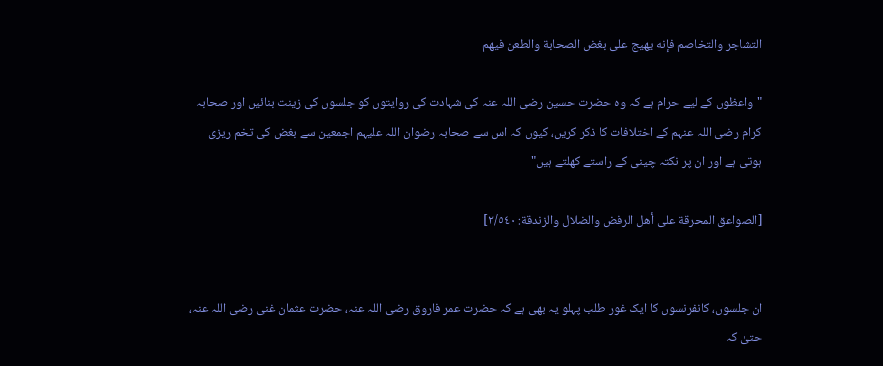التشاجر والتخاصم فإنه يهيج على بغض الصحابة والطعن فيهم

"واعظوں کے لیے حرام ہے کہ وہ حضرت حسین رضی اللہ عنہ کی شہادت کی روایتوں کو جلسوں کی زینت بنائیں اور صحابہ کرام رضی اللہ عنہم کے اختلافات کا ذکر کریں، کیوں کہ اس سے صحابہ رضوان اللہ علیہم اجمعین سے بغض کی تخم ریزی ہوتی ہے اور ان پر نکتہ چینی کے راستے کھلتے ہیں"

[الصواعق المحرقة على أهل الرفض والضلال والزندقة: ٢/٥٤٠]


ان جلسوں، کانفرنسوں کا ایک غور طلب پہلو یہ بھی ہے کہ حضرت عمر فاروق رضی اللہ عنہ، حضرت عثمان غنی رضی اللہ عنہ، حتیٰ کہ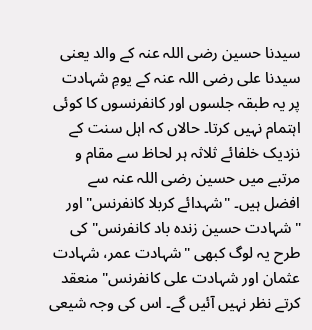سیدنا حسین رضی اللہ عنہ کے والد یعنی سیدنا علی رضی اللہ عنہ کے یومِ شہادت پر یہ طبقہ جلسوں اور کانفرنسوں کا کوئی اہتمام نہیں کرتا۔ حالاں کہ اہل سنت کے نزدیک خلفائے ثلاثہ ہر لحاظ سے مقام و مرتبے میں حسین رضی اللہ عنہ سے افضل ہیں۔ "شہدائے کربلا کانفرنس" اور "شہادت حسین زندہ باد کانفرنس" کی طرح یہ لوگ کبھی "شہادت عمر، شہادت عثمان اور شہادت علی کانفرنس" منعقد کرتے نظر نہیں آئیں گے۔ اس کی وجہ شیعی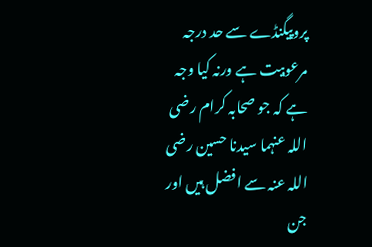پروپیگنڈے سے حد درجہ مرعوبیت ہے ورنہ کیا وجہ ہے کہ جو صحابہ کرام رضی اللہ عنہما سیدنا حسین رضی اللہ عنہ سے افضل ہیں اور جن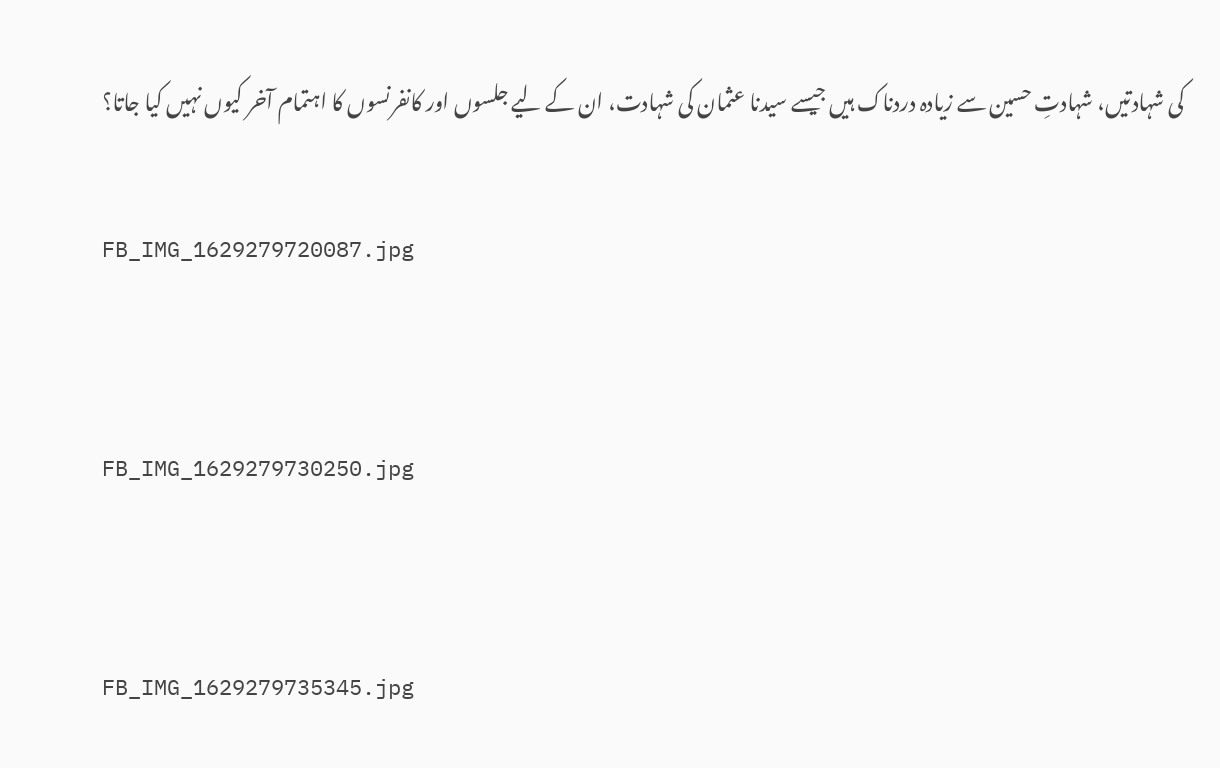کی شہادتیں، شہادتِ حسین سے زیادہ دردناک ہیں جیسے سیدنا عثمان کی شہادت، ان کے لیے جلسوں اور کانفرنسوں کا اہتمام آخر کیوں نہیں کیا جاتا؟

FB_IMG_1629279720087.jpg


FB_IMG_1629279730250.jpg


FB_IMG_1629279735345.jpg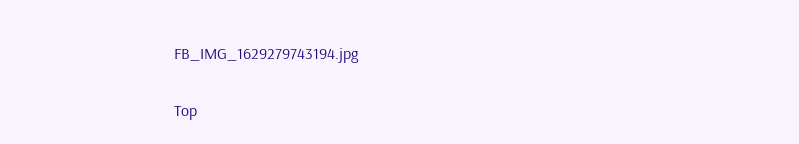FB_IMG_1629279743194.jpg

Top